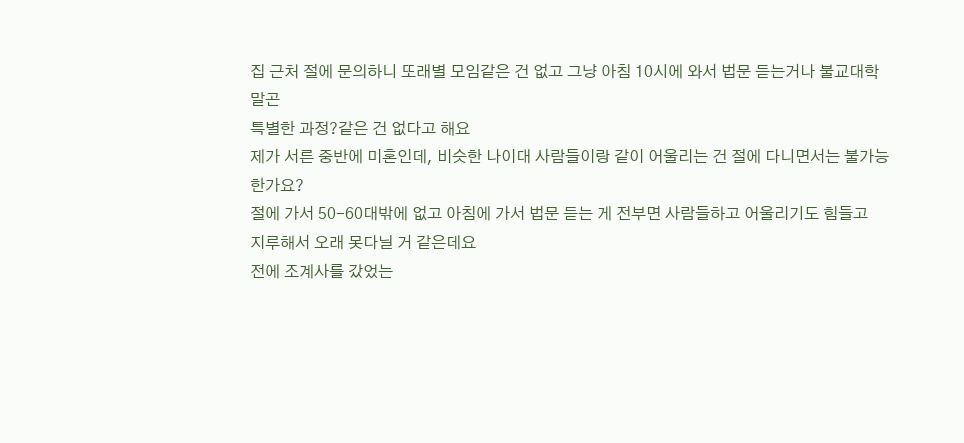집 근처 절에 문의하니 또래별 모임같은 건 없고 그냥 아침 10시에 와서 법문 듣는거나 불교대학 말곤
특별한 과정?같은 건 없다고 해요
제가 서른 중반에 미혼인데, 비슷한 나이대 사람들이랑 같이 어울리는 건 절에 다니면서는 불가능한가요?
절에 가서 50-60대밖에 없고 아침에 가서 법문 듣는 게 전부면 사람들하고 어울리기도 힘들고
지루해서 오래 못다닐 거 같은데요
전에 조계사를 갔었는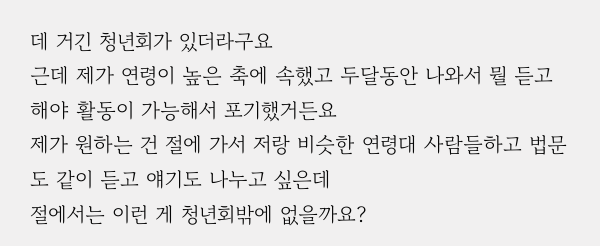데 거긴 청년회가 있더라구요
근데 제가 연령이 높은 축에 속했고 두달동안 나와서 뭘 듣고 해야 활동이 가능해서 포기했거든요
제가 원하는 건 절에 가서 저랑 비슷한 연령대 사람들하고 법문도 같이 듣고 얘기도 나누고 싶은데
절에서는 이런 게 청년회밖에 없을까요?